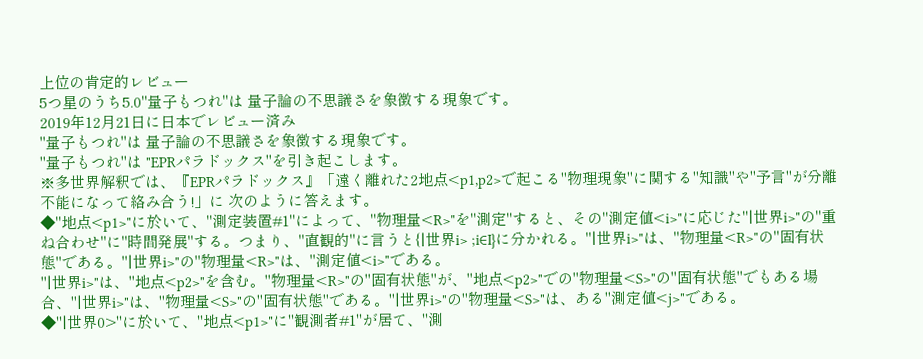上位の肯定的レビュー
5つ星のうち5.0"量子もつれ"は 量子論の不思議さを象徴する現象です。
2019年12月21日に日本でレビュー済み
"量子もつれ"は 量子論の不思議さを象徴する現象です。
"量子もつれ"は "EPRパラドックス"を引き起こします。
※多世界解釈では、『EPRパラドックス』「遠く離れた2地点<p1,p2>で起こる"物理現象"に関する"知識"や"予言"が分離不能になって絡み合う!」に 次のように答えます。
◆"地点<p1>"に於いて、"測定装置#1"によって、"物理量<R>"を"測定"すると、その"測定値<i>"に応じた"|世界i>"の"重ね合わせ"に"時間発展"する。つまり、"直観的"に言うと{|世界i> ;i∈I}に分かれる。"|世界i>"は、"物理量<R>"の"固有状態"である。"|世界i>"の"物理量<R>"は、"測定値<i>"である。
"|世界i>"は、"地点<p2>"を含む。"物理量<R>"の"固有状態"が、"地点<p2>"での"物理量<S>"の"固有状態"でもある場合、"|世界i>"は、"物理量<S>"の"固有状態"である。"|世界i>"の"物理量<S>"は、ある"測定値<j>"である。
◆"|世界0>"に於いて、"地点<p1>"に"観測者#1"が居て、"測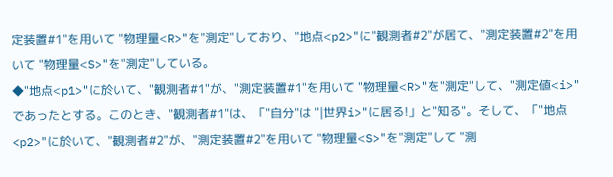定装置#1"を用いて "物理量<R>"を"測定"しており、"地点<p2>"に"観測者#2"が居て、"測定装置#2"を用いて "物理量<S>"を"測定"している。
◆"地点<p1>"に於いて、"観測者#1"が、"測定装置#1"を用いて "物理量<R>"を"測定"して、"測定値<i>"であったとする。このとき、"観測者#1"は、「"自分"は "|世界i>"に居る!」と"知る"。そして、「"地点<p2>"に於いて、"観測者#2"が、"測定装置#2"を用いて "物理量<S>"を"測定"して "測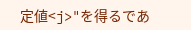定値<j>"を得るであ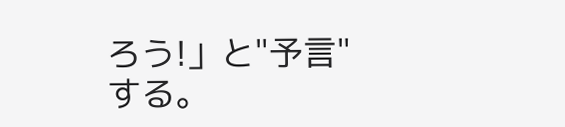ろう!」と"予言"する。